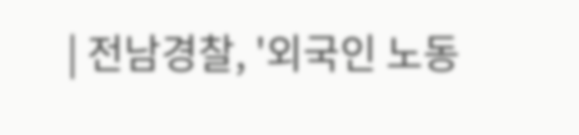| 전남경찰, '외국인 노동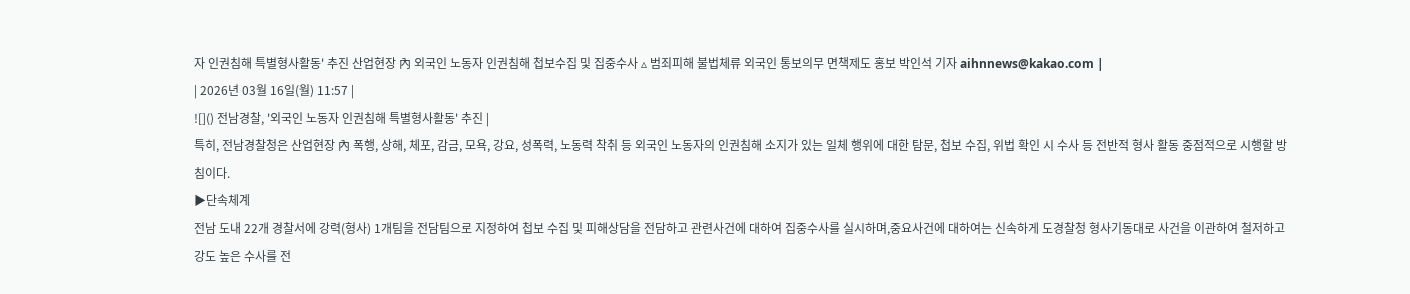자 인권침해 특별형사활동' 추진 산업현장 內 외국인 노동자 인권침해 첩보수집 및 집중수사 ▵ 범죄피해 불법체류 외국인 통보의무 면책제도 홍보 박인석 기자 aihnnews@kakao.com |
| 2026년 03월 16일(월) 11:57 |
![]() 전남경찰, '외국인 노동자 인권침해 특별형사활동' 추진 |
특히, 전남경찰청은 산업현장 內 폭행, 상해, 체포, 감금, 모욕, 강요, 성폭력, 노동력 착취 등 외국인 노동자의 인권침해 소지가 있는 일체 행위에 대한 탐문, 첩보 수집, 위법 확인 시 수사 등 전반적 형사 활동 중점적으로 시행할 방침이다.
▶단속체계
전남 도내 22개 경찰서에 강력(형사) 1개팀을 전담팀으로 지정하여 첩보 수집 및 피해상담을 전담하고 관련사건에 대하여 집중수사를 실시하며,중요사건에 대하여는 신속하게 도경찰청 형사기동대로 사건을 이관하여 철저하고 강도 높은 수사를 전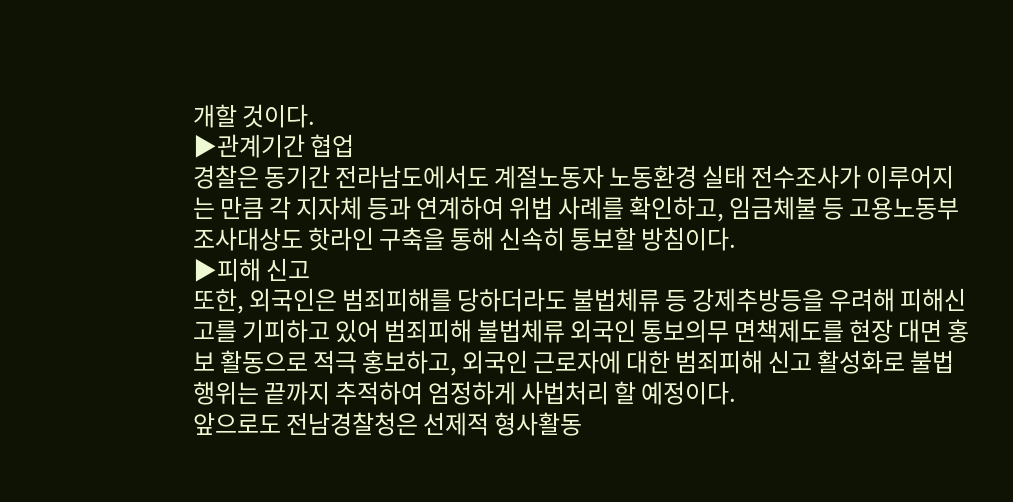개할 것이다.
▶관계기간 협업
경찰은 동기간 전라남도에서도 계절노동자 노동환경 실태 전수조사가 이루어지는 만큼 각 지자체 등과 연계하여 위법 사례를 확인하고, 임금체불 등 고용노동부 조사대상도 핫라인 구축을 통해 신속히 통보할 방침이다.
▶피해 신고
또한, 외국인은 범죄피해를 당하더라도 불법체류 등 강제추방등을 우려해 피해신고를 기피하고 있어 범죄피해 불법체류 외국인 통보의무 면책제도를 현장 대면 홍보 활동으로 적극 홍보하고, 외국인 근로자에 대한 범죄피해 신고 활성화로 불법행위는 끝까지 추적하여 엄정하게 사법처리 할 예정이다.
앞으로도 전남경찰청은 선제적 형사활동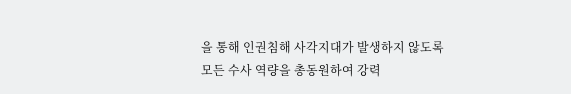을 통해 인권침해 사각지대가 발생하지 않도록 모든 수사 역량을 총동원하여 강력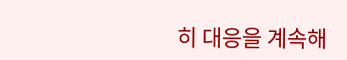히 대응을 계속해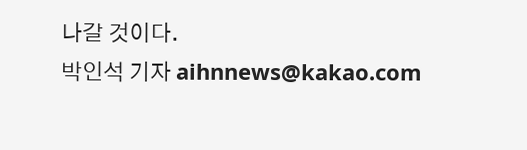나갈 것이다.
박인석 기자 aihnnews@kakao.com